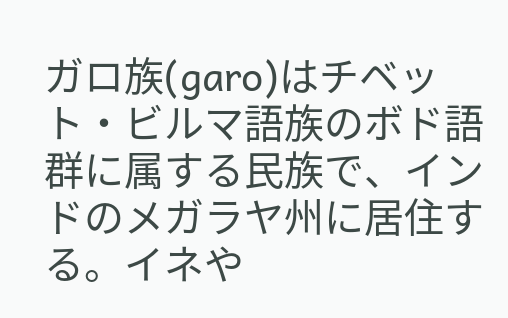ガロ族(garo)はチベット・ビルマ語族のボド語群に属する民族で、インドのメガラヤ州に居住する。イネや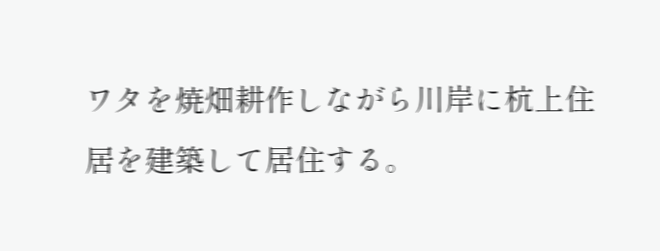ワタを焼畑耕作しながら川岸に杭上住居を建築して居住する。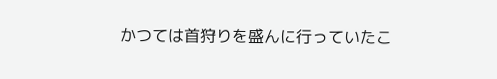かつては首狩りを盛んに行っていたこ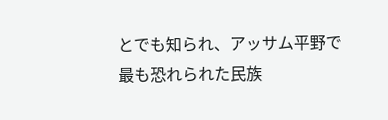とでも知られ、アッサム平野で最も恐れられた民族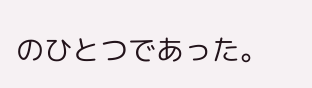のひとつであった。